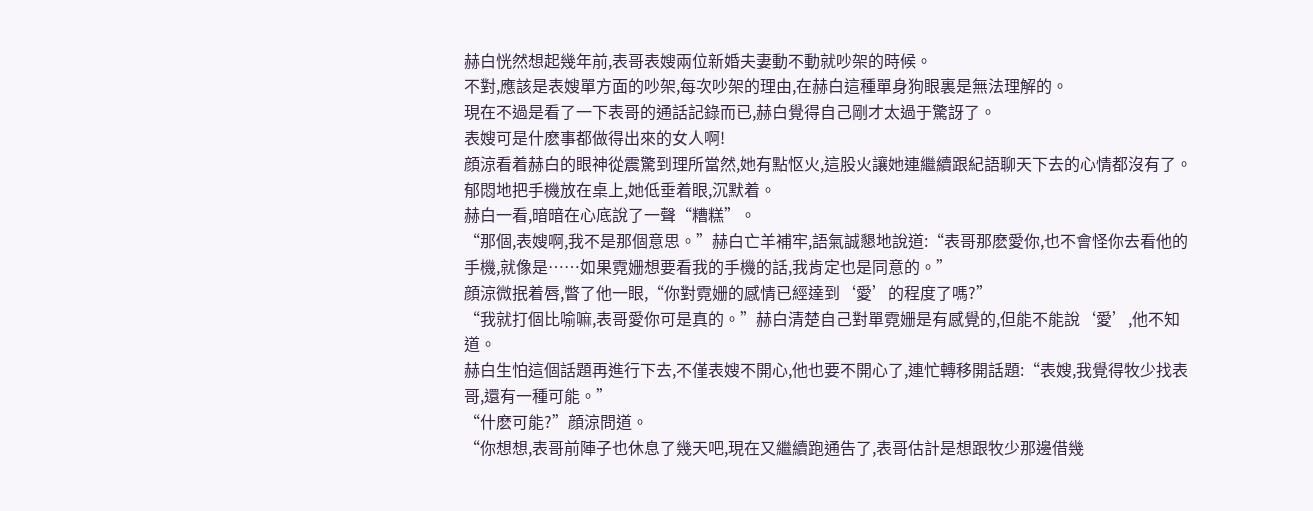赫白恍然想起幾年前,表哥表嫂兩位新婚夫妻動不動就吵架的時候。
不對,應該是表嫂單方面的吵架,每次吵架的理由,在赫白這種單身狗眼裏是無法理解的。
現在不過是看了一下表哥的通話記錄而已,赫白覺得自己剛才太過于驚訝了。
表嫂可是什麽事都做得出來的女人啊!
顔涼看着赫白的眼神從震驚到理所當然,她有點怄火,這股火讓她連繼續跟紀語聊天下去的心情都沒有了。
郁悶地把手機放在桌上,她低垂着眼,沉默着。
赫白一看,暗暗在心底說了一聲“糟糕”。
“那個,表嫂啊,我不是那個意思。”赫白亡羊補牢,語氣誠懇地說道:“表哥那麽愛你,也不會怪你去看他的手機,就像是……如果霓姗想要看我的手機的話,我肯定也是同意的。”
顔涼微抿着唇,瞥了他一眼,“你對霓姗的感情已經達到‘愛’的程度了嗎?”
“我就打個比喻嘛,表哥愛你可是真的。”赫白清楚自己對單霓姗是有感覺的,但能不能說‘愛’,他不知道。
赫白生怕這個話題再進行下去,不僅表嫂不開心,他也要不開心了,連忙轉移開話題:“表嫂,我覺得牧少找表哥,還有一種可能。”
“什麽可能?”顔涼問道。
“你想想,表哥前陣子也休息了幾天吧,現在又繼續跑通告了,表哥估計是想跟牧少那邊借幾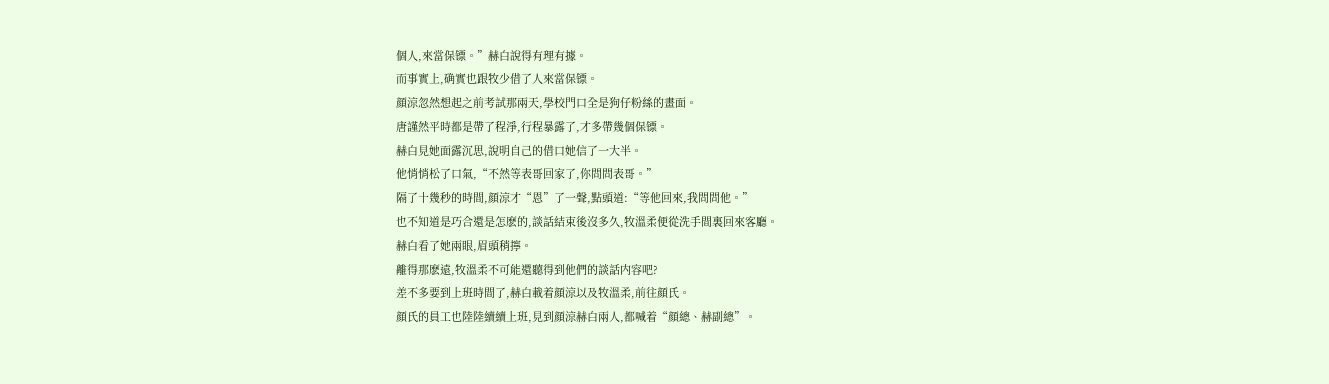個人,來當保镖。”赫白說得有理有據。
而事實上,确實也跟牧少借了人來當保镖。
顔涼忽然想起之前考試那兩天,學校門口全是狗仔粉絲的畫面。
唐謹然平時都是帶了程淨,行程暴露了,才多帶幾個保镖。
赫白見她面露沉思,說明自己的借口她信了一大半。
他悄悄松了口氣,“不然等表哥回家了,你問問表哥。”
隔了十幾秒的時間,顔涼才“恩”了一聲,點頭道:“等他回來,我問問他。”
也不知道是巧合還是怎麽的,談話結束後沒多久,牧溫柔便從洗手間裏回來客廳。
赫白看了她兩眼,眉頭稍擰。
離得那麽遠,牧溫柔不可能還聽得到他們的談話内容吧?
差不多要到上班時間了,赫白載着顔涼以及牧溫柔,前往顔氏。
顔氏的員工也陸陸續續上班,見到顔涼赫白兩人,都喊着“顔總、赫副總”。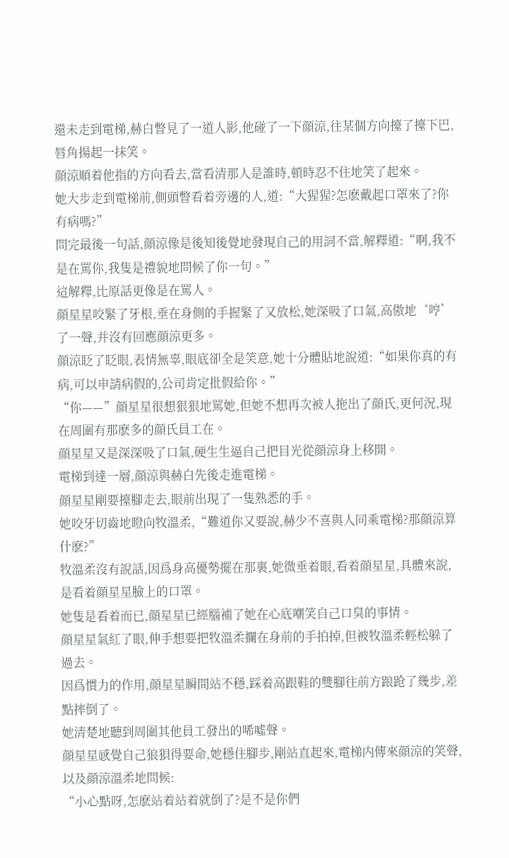還未走到電梯,赫白瞥見了一道人影,他碰了一下顔涼,往某個方向擡了擡下巴,唇角揚起一抹笑。
顔涼順着他指的方向看去,當看清那人是誰時,頓時忍不住地笑了起來。
她大步走到電梯前,側頭瞥看着旁邊的人,道:“大猩猩?怎麽戴起口罩來了?你有病嗎?”
問完最後一句話,顔涼像是後知後覺地發現自己的用詞不當,解釋道:“啊,我不是在罵你,我隻是禮貌地問候了你一句。”
這解釋,比原話更像是在罵人。
顔星星咬緊了牙根,垂在身側的手握緊了又放松,她深吸了口氣,高傲地‘哼’了一聲,并沒有回應顔涼更多。
顔涼眨了眨眼,表情無辜,眼底卻全是笑意,她十分體貼地說道:“如果你真的有病,可以申請病假的,公司肯定批假給你。”
“你——”顔星星很想狠狠地罵她,但她不想再次被人拖出了顔氏,更何況,現在周圍有那麽多的顔氏員工在。
顔星星又是深深吸了口氣,硬生生逼自己把目光從顔涼身上移開。
電梯到達一層,顔涼與赫白先後走進電梯。
顔星星剛要擡腳走去,眼前出現了一隻熟悉的手。
她咬牙切齒地瞪向牧溫柔,“難道你又要說,赫少不喜與人同乘電梯?那顔涼算什麽?”
牧溫柔沒有說話,因爲身高優勢擺在那裏,她微垂着眼,看着顔星星,具體來說,是看着顔星星臉上的口罩。
她隻是看着而已,顔星星已經腦補了她在心底嘲笑自己口臭的事情。
顔星星氣紅了眼,伸手想要把牧溫柔攔在身前的手拍掉,但被牧溫柔輕松躲了過去。
因爲慣力的作用,顔星星瞬間站不穩,踩着高跟鞋的雙腳往前方踉跄了幾步,差點摔倒了。
她清楚地聽到周圍其他員工發出的唏噓聲。
顔星星感覺自己狼狽得要命,她穩住腳步,剛站直起來,電梯内傳來顔涼的笑聲,以及顔涼溫柔地問候:
“小心點呀,怎麽站着站着就倒了?是不是你們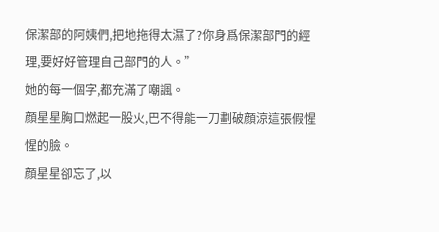保潔部的阿姨們,把地拖得太濕了?你身爲保潔部門的經理,要好好管理自己部門的人。”
她的每一個字,都充滿了嘲諷。
顔星星胸口燃起一股火,巴不得能一刀劃破顔涼這張假惺惺的臉。
顔星星卻忘了,以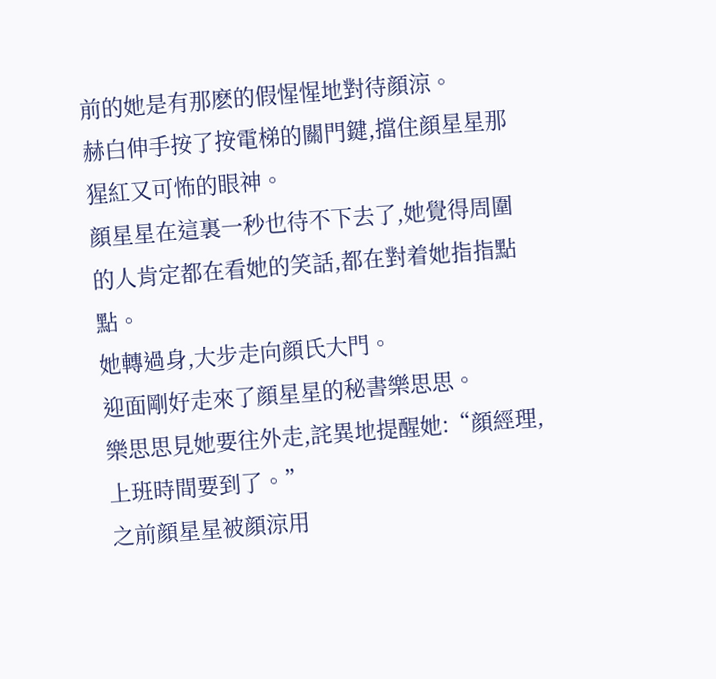前的她是有那麽的假惺惺地對待顔涼。
赫白伸手按了按電梯的關門鍵,擋住顔星星那猩紅又可怖的眼神。
顔星星在這裏一秒也待不下去了,她覺得周圍的人肯定都在看她的笑話,都在對着她指指點點。
她轉過身,大步走向顔氏大門。
迎面剛好走來了顔星星的秘書樂思思。
樂思思見她要往外走,詫異地提醒她:“顔經理,上班時間要到了。”
之前顔星星被顔涼用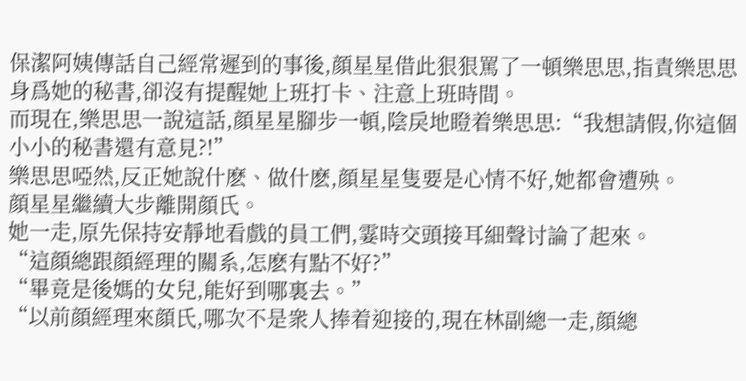保潔阿姨傳話自己經常遲到的事後,顔星星借此狠狠罵了一頓樂思思,指責樂思思身爲她的秘書,卻沒有提醒她上班打卡、注意上班時間。
而現在,樂思思一說這話,顔星星腳步一頓,陰戾地瞪着樂思思:“我想請假,你這個小小的秘書還有意見?!”
樂思思啞然,反正她說什麽、做什麽,顔星星隻要是心情不好,她都會遭殃。
顔星星繼續大步離開顔氏。
她一走,原先保持安靜地看戲的員工們,霎時交頭接耳細聲讨論了起來。
“這顔總跟顔經理的關系,怎麽有點不好?”
“畢竟是後媽的女兒,能好到哪裏去。”
“以前顔經理來顔氏,哪次不是衆人捧着迎接的,現在林副總一走,顔總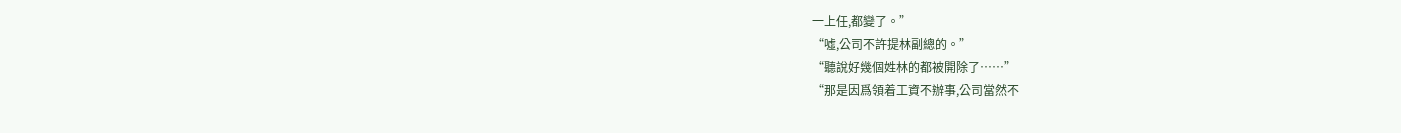一上任,都變了。”
“噓,公司不許提林副總的。”
“聽說好幾個姓林的都被開除了……”
“那是因爲領着工資不辦事,公司當然不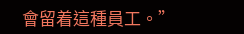會留着這種員工。”